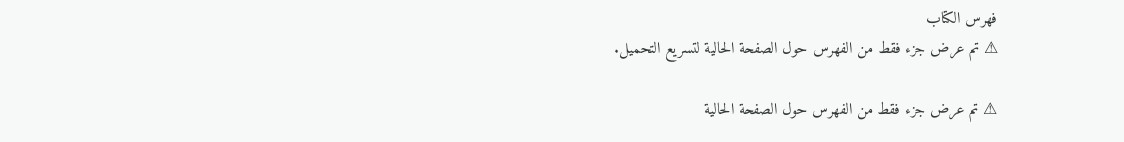فهرس الكتاب
⚠ تم عرض جزء فقط من الفهرس حول الصفحة الحالية لتسريع التحميل.

⚠ تم عرض جزء فقط من الفهرس حول الصفحة الحالية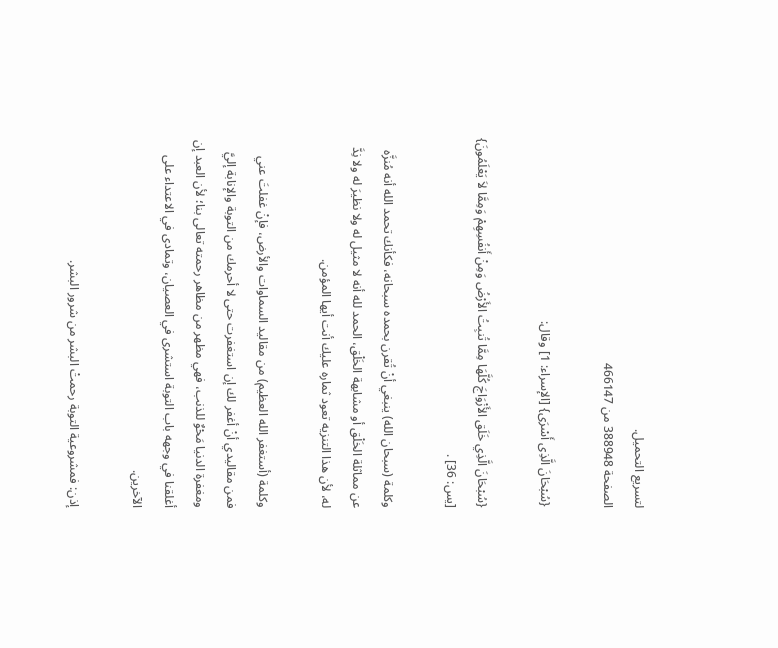لتسريع التحميل.
الصفحة 388948 من 466147

{سُبْحَانَ الَّذِى أَسْرَى} [الإسراء: 1] وقال:

{سُبْحَانَ الَّذِي خَلَق الأَزْوَاجَ كُلَّهَا مِمَّا تُنبِتُ الأَرْضُ وَمِنْ أَنفُسِهِمْ وَمِمَّا لاَ يَعْلَمُونَ} [يس: 36] .

وكلمة (سبحان الله) ينبغي أنْ تُقرن بحمده سبحانه، فكأنك تحمد الله أنه مُنزَّه عن مماثلة الخَلْق أو مشابهة الخَلْق، الحمد لله أنه لا مثيل له ولا نظيرَ له ولا نِدَّ له، لأن هذا التنزيه تعود ثماره عليك أنت أيها المؤمن.

وكلمة (أستغفر الله العظيم) من مقاليد السماوات والأرض، فإنْ غفلتَ عني فمن مقاليدي أنْ أغفر لك إن استغفرت حتى لا أحرمك من التوبة والإنابة إليَّ ومغفرة الدنيا مَحْوٌ للذنب، فهي مظهر من مظاهر رحمته تعالى بنا؛ لأن العبد إن أغلقنا في وجهه باب التوبة استشرى في العصيان، وتمادى في الاعتداء على الآخرين.

إذن: فمشروعية التوبة رحمتْ البشر من شرور البشر.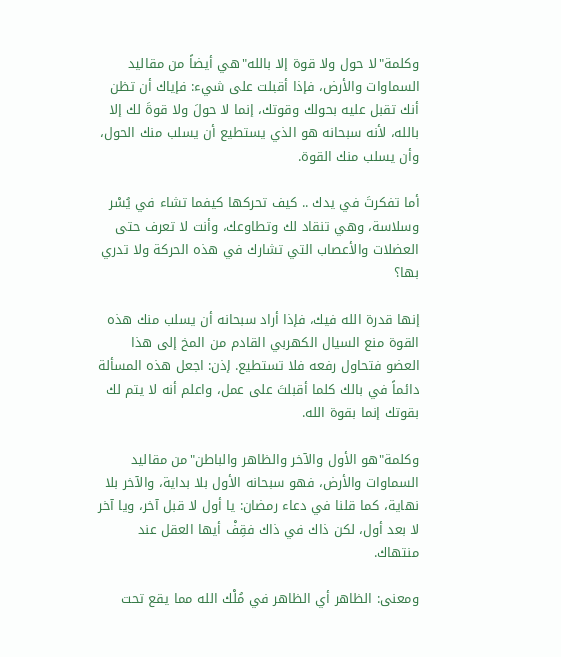وكلمة"لا حول ولا قوة إلا بالله"هي أيضاً من مقاليد السماوات والأرض، فإذا أقبلت على شيء: فإياك أن تظن أنك تقبل عليه بحولك وقوتك، إنما لا حولَ ولا قوةَ لك إلا بالله، لأنه سبحانه هو الذي يستطيع أن يسلب منك الحول، وأن يسلب منك القوة.

أما تفكرتَ في يدك .. كيف تحركها كيفما تشاء في يُسْر وسلاسة، وهي تنقاد لك وتطاوعك، وأنت لا تعرف حتى العضلات والأعصاب التي تشارك في هذه الحركة ولا تدري بها؟

إنها قدرة الله فيك، فإذا أراد سبحانه أن يسلب منك هذه القوة منع السيال الكهربي القادم من المخ إلى هذا العضو فتحاول رفعه فلا تستطيع. إذن: اجعل هذه المسألة دائماً في بالك كلما أقبلتَ على عمل، واعلم أنه لا يتم لك بقوتك إنما بقوة الله.

وكلمة"هو الأول والآخر والظاهر والباطن"من مقاليد السماوات والأرض، فهو سبحانه الأول بلا بداية، والآخر بلا نهاية، كما قلنا في دعاء رمضان: يا أول لا قبل آخر، ويا آخر لا بعد أول، لكن ذاك في ذاك فقِفْ أيها العقل عند منتهاك.

ومعنى: الظاهر أي الظاهر في مُلْك الله مما يقع تحت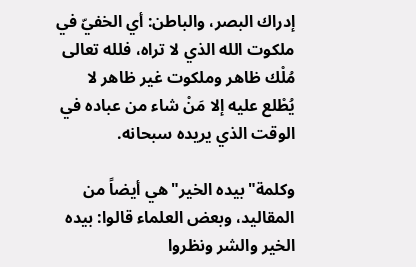إدراك البصر، والباطن: أي الخفيّ في ملكوت الله الذي لا تراه، فلله تعالى مُلْك ظاهر وملكوت غير ظاهر لا يُطْلع عليه إلا مَنْ شاء من عباده في الوقت الذي يريده سبحانه.

وكلمة"بيده الخير"هي أيضاً من المقاليد، وبعض العلماء قالوا: بيده الخير والشر ونظروا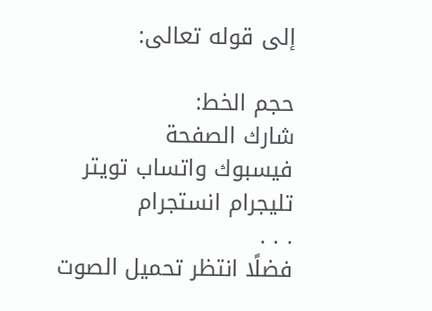إلى قوله تعالى:

حجم الخط:
شارك الصفحة
فيسبوك واتساب تويتر تليجرام انستجرام
. . .
فضلًا انتظر تحميل الصوت